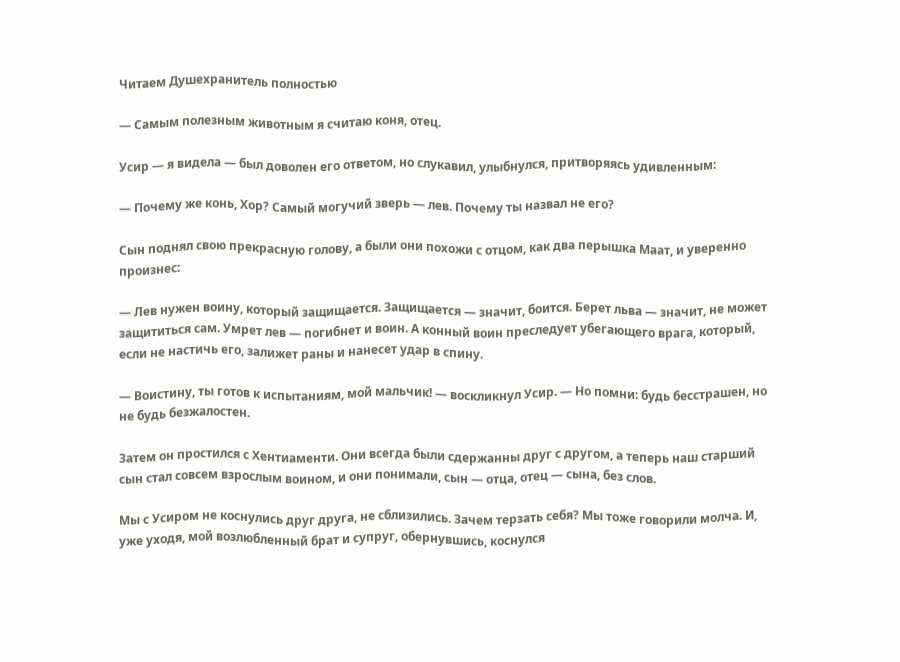Читаем Душехранитель полностью

— Самым полезным животным я считаю коня, отец.

Усир — я видела — был доволен его ответом, но слукавил, улыбнулся, притворяясь удивленным:

— Почему же конь, Хор? Самый могучий зверь — лев. Почему ты назвал не его?

Сын поднял свою прекрасную голову, а были они похожи с отцом, как два перышка Маат, и уверенно произнес:

— Лев нужен воину, который защищается. Защищается — значит, боится. Берет льва — значит, не может защититься сам. Умрет лев — погибнет и воин. А конный воин преследует убегающего врага, который, если не настичь его, залижет раны и нанесет удар в спину.

— Воистину, ты готов к испытаниям, мой мальчик! — воскликнул Усир. — Но помни: будь бесстрашен, но не будь безжалостен.

Затем он простился с Хентиаменти. Они всегда были сдержанны друг с другом, а теперь наш старший сын стал совсем взрослым воином, и они понимали, сын — отца, отец — сына, без слов.

Мы с Усиром не коснулись друг друга, не сблизились. Зачем терзать себя? Мы тоже говорили молча. И, уже уходя, мой возлюбленный брат и супруг, обернувшись, коснулся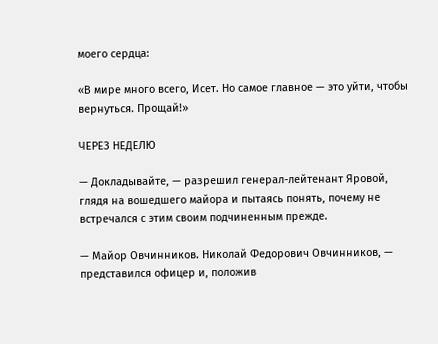моего сердца:

«В мире много всего, Исет. Но самое главное — это уйти, чтобы вернуться. Прощай!»

ЧЕРЕЗ НЕДЕЛЮ

— Докладывайте, — разрешил генерал-лейтенант Яровой, глядя на вошедшего майора и пытаясь понять, почему не встречался с этим своим подчиненным прежде.

— Майор Овчинников. Николай Федорович Овчинников, — представился офицер и, положив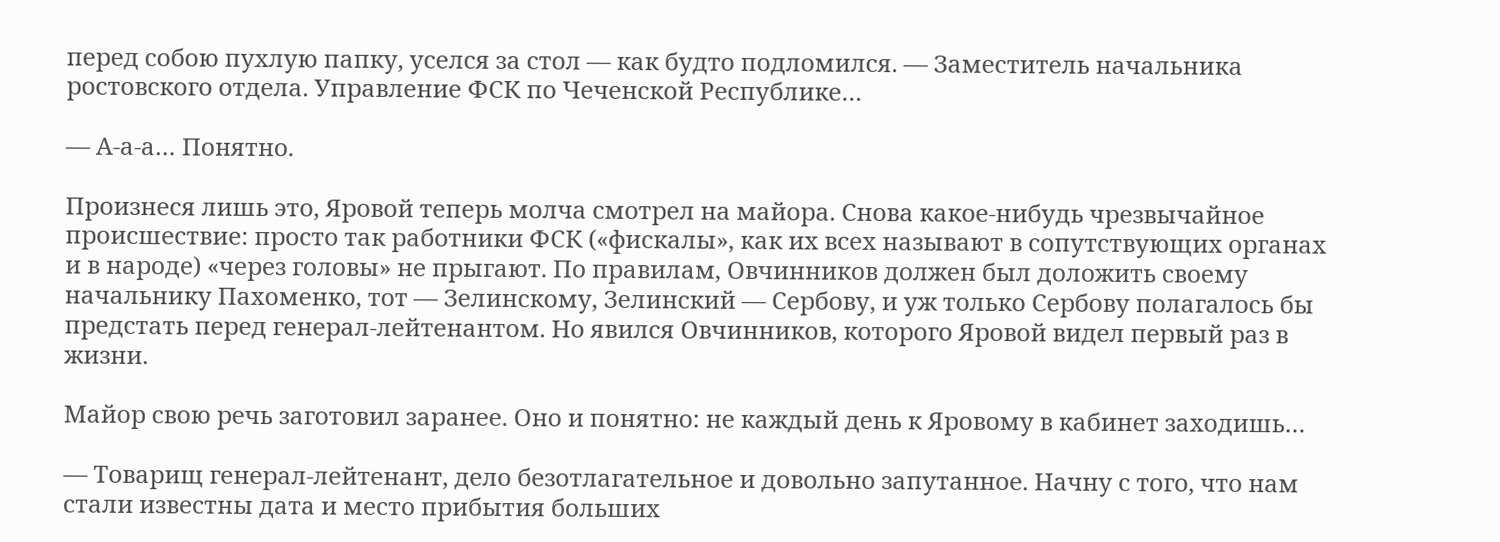перед собою пухлую папку, уселся за стол — как будто подломился. — Заместитель начальника ростовского отдела. Управление ФСК по Чеченской Республике…

— А-а-а… Понятно.

Произнеся лишь это, Яровой теперь молча смотрел на майора. Снова какое-нибудь чрезвычайное происшествие: просто так работники ФСК («фискалы», как их всех называют в сопутствующих органах и в народе) «через головы» не прыгают. По правилам, Овчинников должен был доложить своему начальнику Пахоменко, тот — Зелинскому, Зелинский — Сербову, и уж только Сербову полагалось бы предстать перед генерал-лейтенантом. Но явился Овчинников, которого Яровой видел первый раз в жизни.

Майор свою речь заготовил заранее. Оно и понятно: не каждый день к Яровому в кабинет заходишь…

— Товарищ генерал-лейтенант, дело безотлагательное и довольно запутанное. Начну с того, что нам стали известны дата и место прибытия больших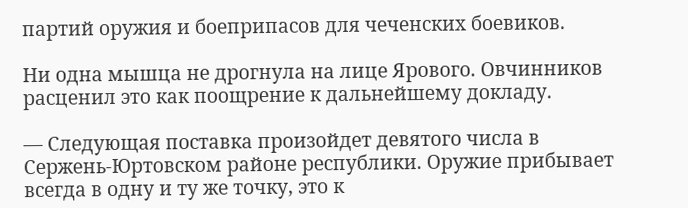партий оружия и боеприпасов для чеченских боевиков.

Ни одна мышца не дрогнула на лице Ярового. Овчинников расценил это как поощрение к дальнейшему докладу.

— Следующая поставка произойдет девятого числа в Сержень-Юртовском районе республики. Оружие прибывает всегда в одну и ту же точку, это к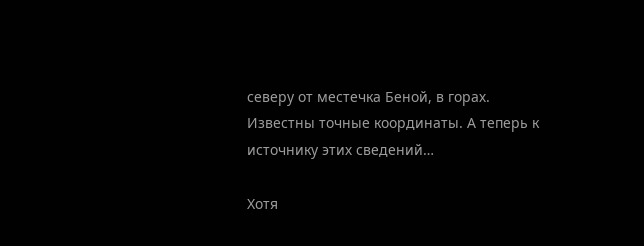северу от местечка Беной, в горах. Известны точные координаты. А теперь к источнику этих сведений…

Хотя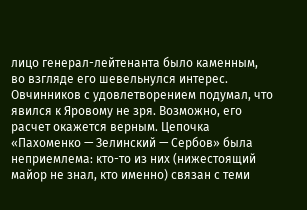лицо генерал-лейтенанта было каменным, во взгляде его шевельнулся интерес. Овчинников с удовлетворением подумал, что явился к Яровому не зря. Возможно, его расчет окажется верным. Цепочка «Пахоменко — Зелинский — Сербов» была неприемлема: кто-то из них (нижестоящий майор не знал, кто именно) связан с теми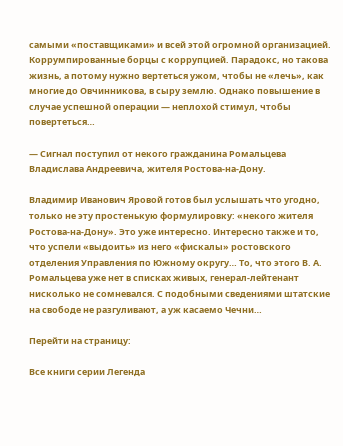самыми «поставщиками» и всей этой огромной организацией. Коррумпированные борцы с коррупцией. Парадокс, но такова жизнь, а потому нужно вертеться ужом, чтобы не «лечь», как многие до Овчинникова, в сыру землю. Однако повышение в случае успешной операции — неплохой стимул, чтобы повертеться…

— Сигнал поступил от некого гражданина Ромальцева Владислава Андреевича, жителя Ростова-на-Дону.

Владимир Иванович Яровой готов был услышать что угодно, только не эту простенькую формулировку: «некого жителя Ростова-на-Дону». Это уже интересно. Интересно также и то, что успели «выдоить» из него «фискалы» ростовского отделения Управления по Южному округу… То, что этого В. А. Ромальцева уже нет в списках живых, генерал-лейтенант нисколько не сомневался. С подобными сведениями штатские на свободе не разгуливают, а уж касаемо Чечни…

Перейти на страницу:

Все книги серии Легенда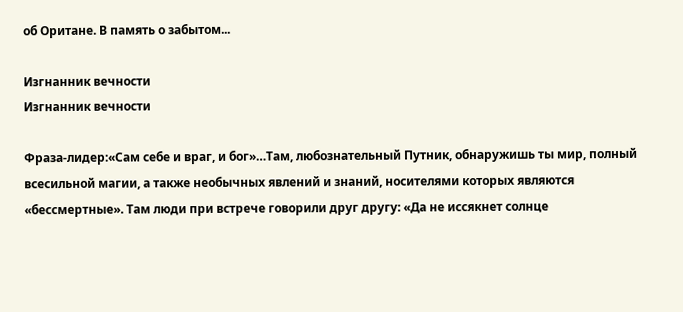об Оритане. В память о забытом...

Изгнанник вечности
Изгнанник вечности

Фраза-лидер:«Сам себе и враг, и бог»…Там, любознательный Путник, обнаружишь ты мир, полный всесильной магии, а также необычных явлений и знаний, носителями которых являются «бессмертные». Там люди при встрече говорили друг другу: «Да не иссякнет солнце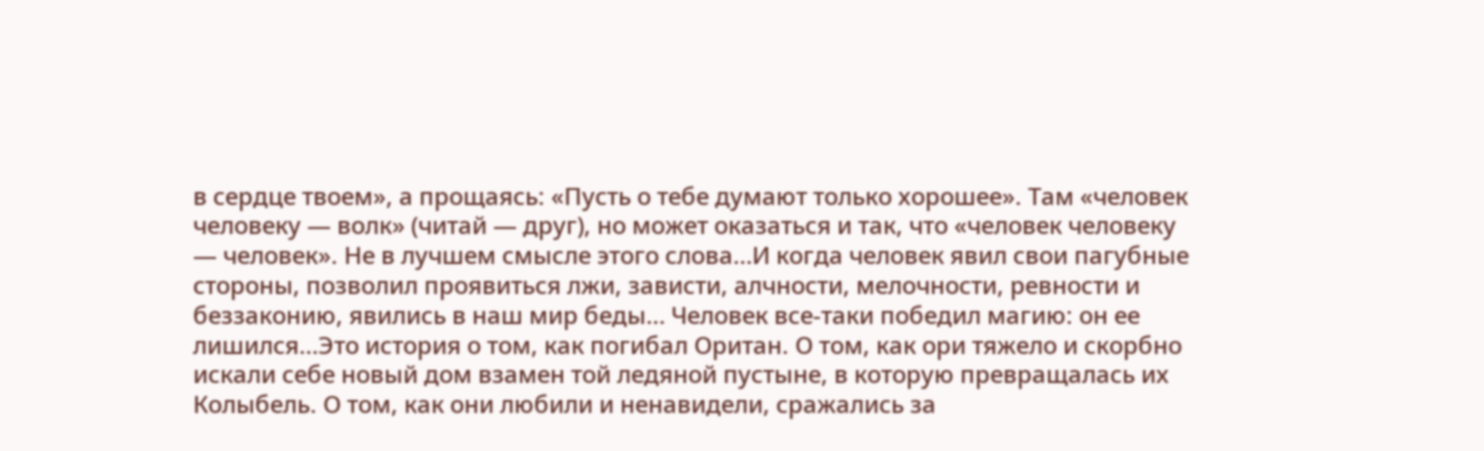в сердце твоем», а прощаясь: «Пусть о тебе думают только хорошее». Там «человек человеку — волк» (читай — друг), но может оказаться и так, что «человек человеку — человек». Не в лучшем смысле этого слова…И когда человек явил свои пагубные стороны, позволил проявиться лжи, зависти, алчности, мелочности, ревности и беззаконию, явились в наш мир беды… Человек все-таки победил магию: он ее лишился…Это история о том, как погибал Оритан. О том, как ори тяжело и скорбно искали себе новый дом взамен той ледяной пустыне, в которую превращалась их Колыбель. О том, как они любили и ненавидели, сражались за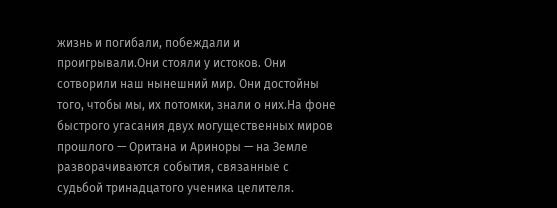жизнь и погибали, побеждали и проигрывали.Они стояли у истоков. Они сотворили наш нынешний мир. Они достойны того, чтобы мы, их потомки, знали о них.На фоне быстрого угасания двух могущественных миров прошлого — Оритана и Ариноры — на Земле разворачиваются события, связанные с судьбой тринадцатого ученика целителя.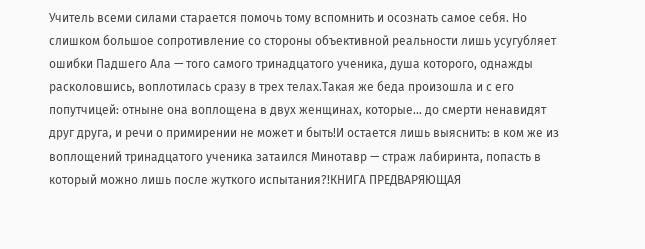Учитель всеми силами старается помочь тому вспомнить и осознать самое себя. Но слишком большое сопротивление со стороны объективной реальности лишь усугубляет ошибки Падшего Ала — того самого тринадцатого ученика, душа которого, однажды расколовшись, воплотилась сразу в трех телах.Такая же беда произошла и с его попутчицей: отныне она воплощена в двух женщинах, которые… до смерти ненавидят друг друга, и речи о примирении не может и быть!И остается лишь выяснить: в ком же из воплощений тринадцатого ученика затаился Минотавр — страж лабиринта, попасть в который можно лишь после жуткого испытания?!КНИГА ПРЕДВАРЯЮЩАЯ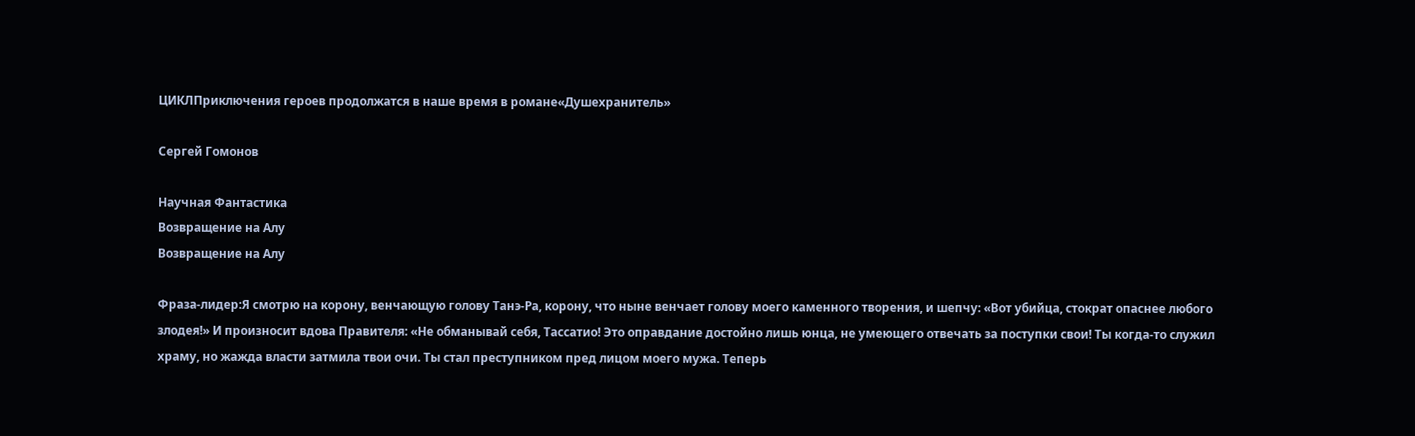ЦИКЛПриключения героев продолжатся в наше время в романе«Душехранитель»

Сергей Гомонов

Научная Фантастика
Возвращение на Алу
Возвращение на Алу

Фраза-лидер:Я смотрю на корону, венчающую голову Танэ-Ра, корону, что ныне венчает голову моего каменного творения, и шепчу: «Вот убийца, стократ опаснее любого злодея!» И произносит вдова Правителя: «Не обманывай себя, Тассатио! Это оправдание достойно лишь юнца, не умеющего отвечать за поступки свои! Ты когда-то служил храму, но жажда власти затмила твои очи. Ты стал преступником пред лицом моего мужа. Теперь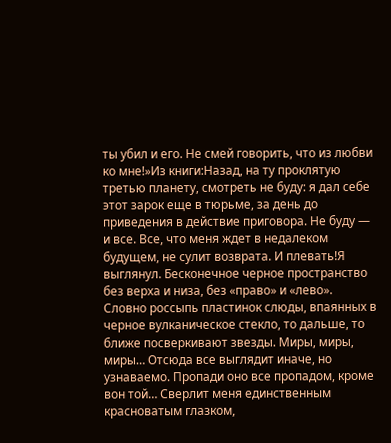ты убил и его. Не смей говорить, что из любви ко мне!»Из книги:Назад, на ту проклятую третью планету, смотреть не буду: я дал себе этот зарок еще в тюрьме, за день до приведения в действие приговора. Не буду — и все. Все, что меня ждет в недалеком будущем, не сулит возврата. И плевать!Я выглянул. Бесконечное черное пространство без верха и низа, без «право» и «лево». Словно россыпь пластинок слюды, впаянных в черное вулканическое стекло, то дальше, то ближе посверкивают звезды. Миры, миры, миры… Отсюда все выглядит иначе, но узнаваемо. Пропади оно все пропадом, кроме вон той… Сверлит меня единственным красноватым глазком,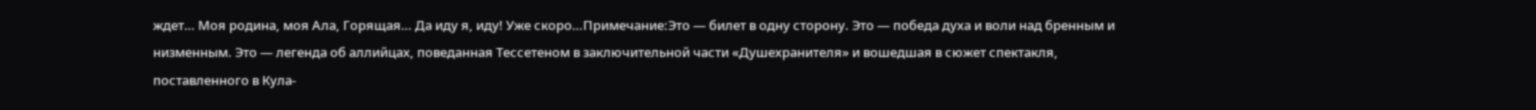ждет… Моя родина, моя Ала, Горящая… Да иду я, иду! Уже скоро…Примечание:Это — билет в одну сторону. Это — победа духа и воли над бренным и низменным. Это — легенда об аллийцах, поведанная Тессетеном в заключительной части «Душехранителя» и вошедшая в сюжет спектакля, поставленного в Кула-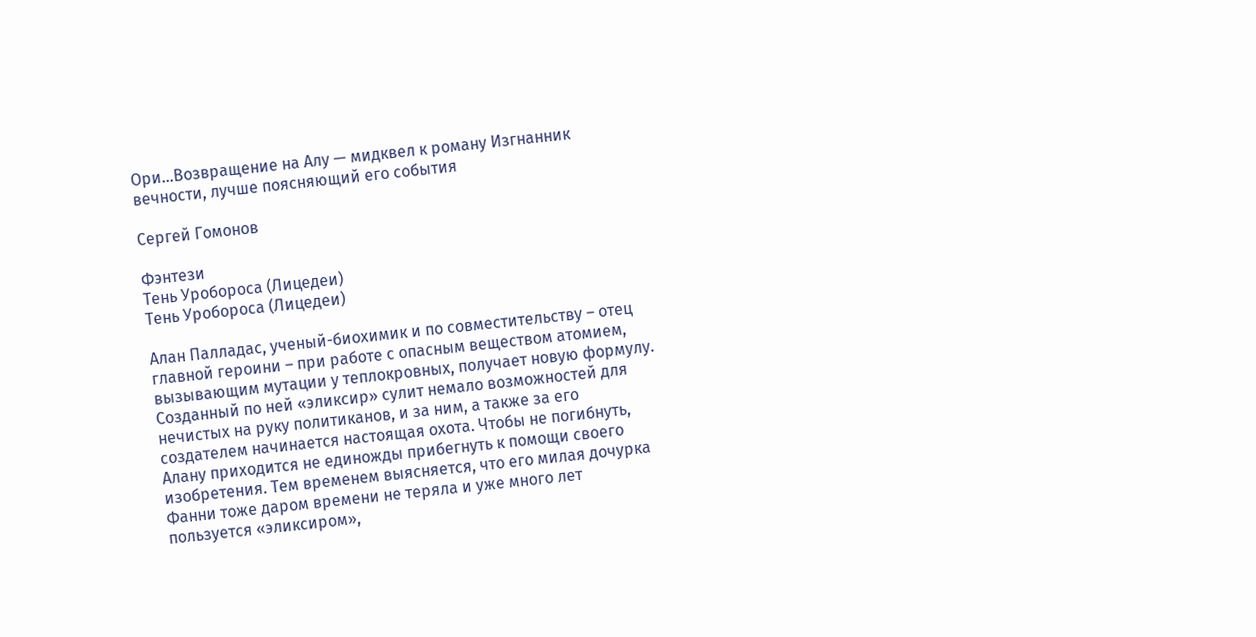Ори…Возвращение на Алу — мидквел к роману Изгнанник вечности, лучше поясняющий его события

Сергей Гомонов

Фэнтези
Тень Уробороса (Лицедеи)
Тень Уробороса (Лицедеи)

Алан Палладас, ученый-биохимик и по совместительству – отец главной героини – при работе с опасным веществом атомием, вызывающим мутации у теплокровных, получает новую формулу. Созданный по ней «эликсир» сулит немало возможностей для нечистых на руку политиканов, и за ним, а также за его создателем начинается настоящая охота. Чтобы не погибнуть, Алану приходится не единожды прибегнуть к помощи своего изобретения. Тем временем выясняется, что его милая дочурка Фанни тоже даром времени не теряла и уже много лет пользуется «эликсиром»,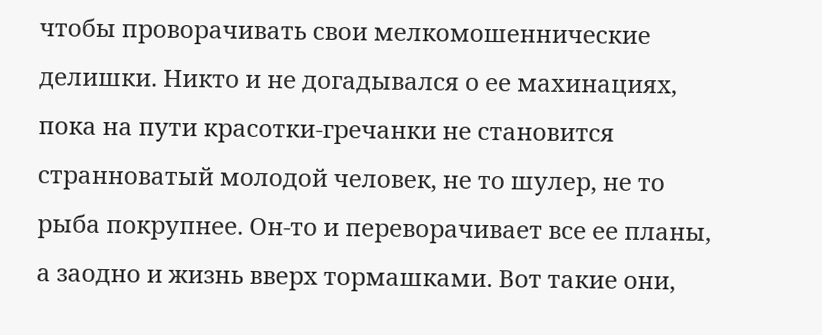чтобы проворачивать свои мелкомошеннические делишки. Никто и не догадывался о ее махинациях, пока на пути красотки-гречанки не становится странноватый молодой человек, не то шулер, не то рыба покрупнее. Он-то и переворачивает все ее планы, а заодно и жизнь вверх тормашками. Вот такие они,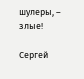шулеры, – злые!

Сергей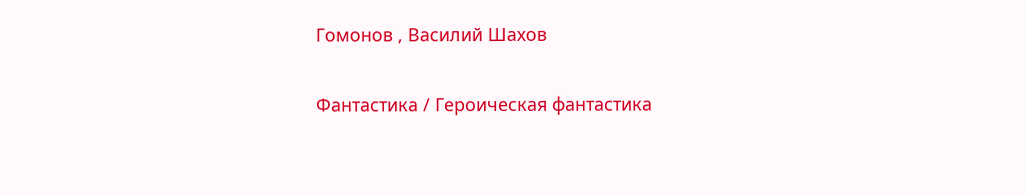Гомонов , Василий Шахов

Фантастика / Героическая фантастика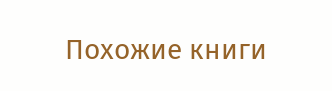Похожие книги